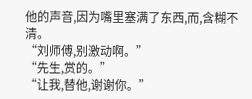他的声音,因为嘴里塞满了东西,而,含糊不清。
“刘师傅,别激动啊。”
“先生,赏的。”
“让我,替他,谢谢你。”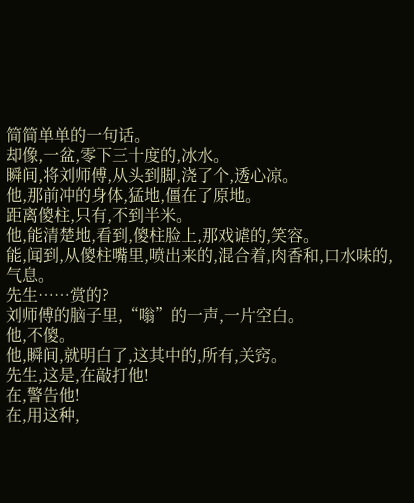简简单单的一句话。
却像,一盆,零下三十度的,冰水。
瞬间,将刘师傅,从头到脚,浇了个,透心凉。
他,那前冲的身体,猛地,僵在了原地。
距离傻柱,只有,不到半米。
他,能清楚地,看到,傻柱脸上,那戏谑的,笑容。
能,闻到,从傻柱嘴里,喷出来的,混合着,肉香和,口水味的,气息。
先生……赏的?
刘师傅的脑子里,“嗡”的一声,一片空白。
他,不傻。
他,瞬间,就明白了,这其中的,所有,关窍。
先生,这是,在敲打他!
在,警告他!
在,用这种,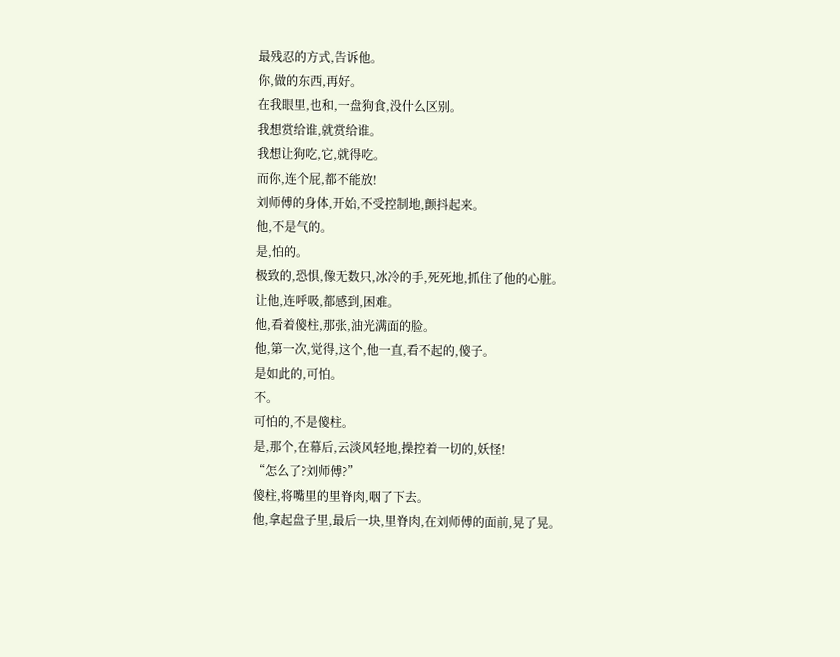最残忍的方式,告诉他。
你,做的东西,再好。
在我眼里,也和,一盘狗食,没什么区别。
我想赏给谁,就赏给谁。
我想让狗吃,它,就得吃。
而你,连个屁,都不能放!
刘师傅的身体,开始,不受控制地,颤抖起来。
他,不是气的。
是,怕的。
极致的,恐惧,像无数只,冰冷的手,死死地,抓住了他的心脏。
让他,连呼吸,都感到,困难。
他,看着傻柱,那张,油光满面的脸。
他,第一次,觉得,这个,他一直,看不起的,傻子。
是如此的,可怕。
不。
可怕的,不是傻柱。
是,那个,在幕后,云淡风轻地,操控着一切的,妖怪!
“怎么了?刘师傅?”
傻柱,将嘴里的里脊肉,咽了下去。
他,拿起盘子里,最后一块,里脊肉,在刘师傅的面前,晃了晃。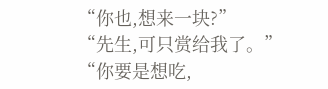“你也,想来一块?”
“先生,可只赏给我了。”
“你要是想吃,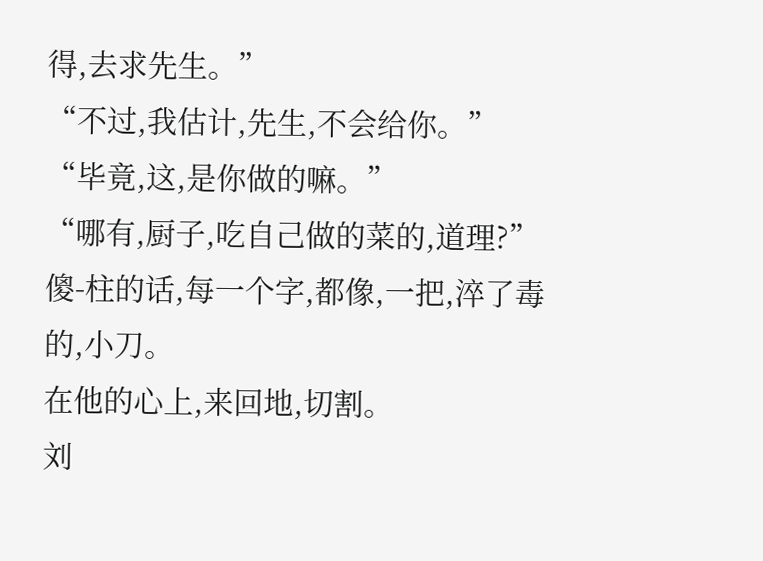得,去求先生。”
“不过,我估计,先生,不会给你。”
“毕竟,这,是你做的嘛。”
“哪有,厨子,吃自己做的菜的,道理?”
傻-柱的话,每一个字,都像,一把,淬了毒的,小刀。
在他的心上,来回地,切割。
刘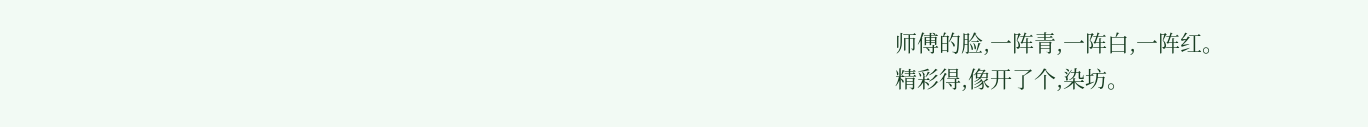师傅的脸,一阵青,一阵白,一阵红。
精彩得,像开了个,染坊。